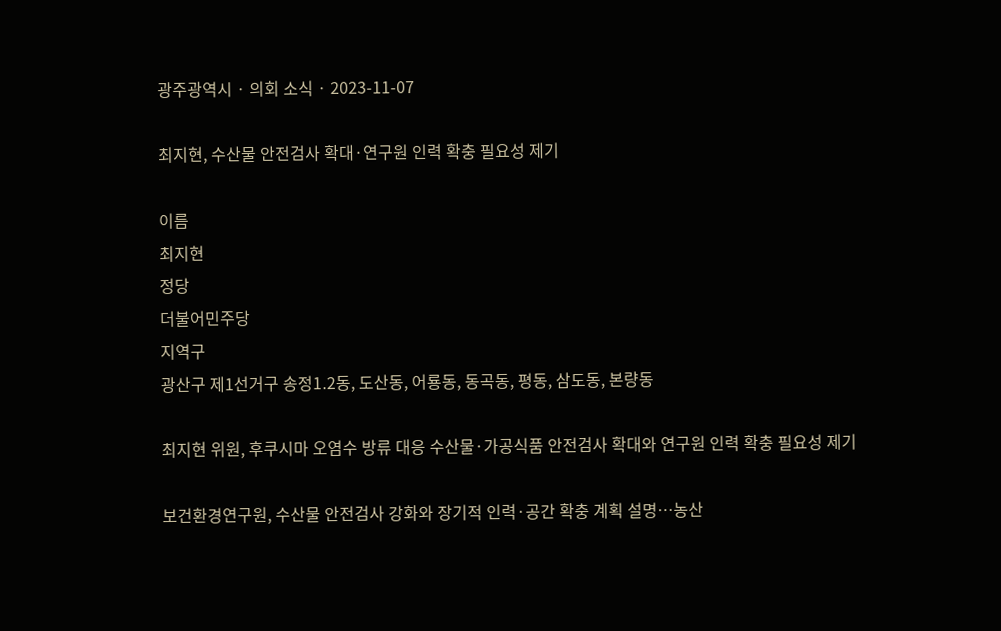광주광역시 · 의회 소식 · 2023-11-07

최지현, 수산물 안전검사 확대·연구원 인력 확충 필요성 제기

이름
최지현
정당
더불어민주당
지역구
광산구 제1선거구 송정1․2동, 도산동, 어룡동, 동곡동, 평동, 삼도동, 본량동

최지현 위원, 후쿠시마 오염수 방류 대응 수산물·가공식품 안전검사 확대와 연구원 인력 확충 필요성 제기

보건환경연구원, 수산물 안전검사 강화와 장기적 인력·공간 확충 계획 설명…농산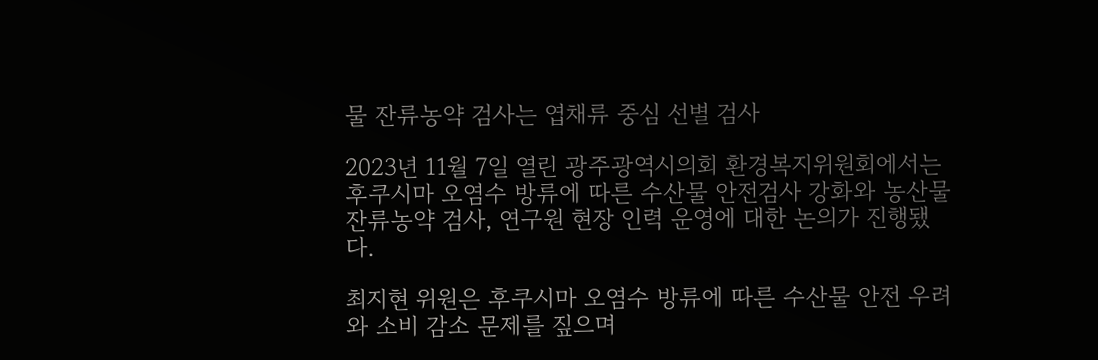물 잔류농약 검사는 엽채류 중심 선별 검사

2023년 11월 7일 열린 광주광역시의회 환경복지위원회에서는 후쿠시마 오염수 방류에 따른 수산물 안전검사 강화와 농산물 잔류농약 검사, 연구원 현장 인력 운영에 대한 논의가 진행됐다.

최지현 위원은 후쿠시마 오염수 방류에 따른 수산물 안전 우려와 소비 감소 문제를 짚으며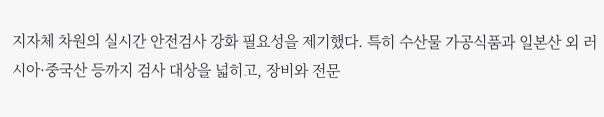지자체 차원의 실시간 안전검사 강화 필요성을 제기했다. 특히 수산물 가공식품과 일본산 외 러시아·중국산 등까지 검사 대상을 넓히고, 장비와 전문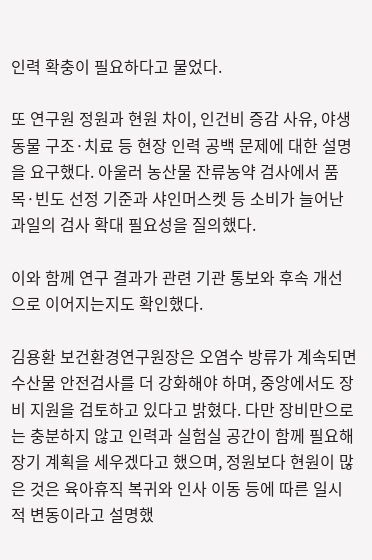인력 확충이 필요하다고 물었다.

또 연구원 정원과 현원 차이, 인건비 증감 사유, 야생동물 구조·치료 등 현장 인력 공백 문제에 대한 설명을 요구했다. 아울러 농산물 잔류농약 검사에서 품목·빈도 선정 기준과 샤인머스켓 등 소비가 늘어난 과일의 검사 확대 필요성을 질의했다.

이와 함께 연구 결과가 관련 기관 통보와 후속 개선으로 이어지는지도 확인했다.

김용환 보건환경연구원장은 오염수 방류가 계속되면 수산물 안전검사를 더 강화해야 하며, 중앙에서도 장비 지원을 검토하고 있다고 밝혔다. 다만 장비만으로는 충분하지 않고 인력과 실험실 공간이 함께 필요해 장기 계획을 세우겠다고 했으며, 정원보다 현원이 많은 것은 육아휴직 복귀와 인사 이동 등에 따른 일시적 변동이라고 설명했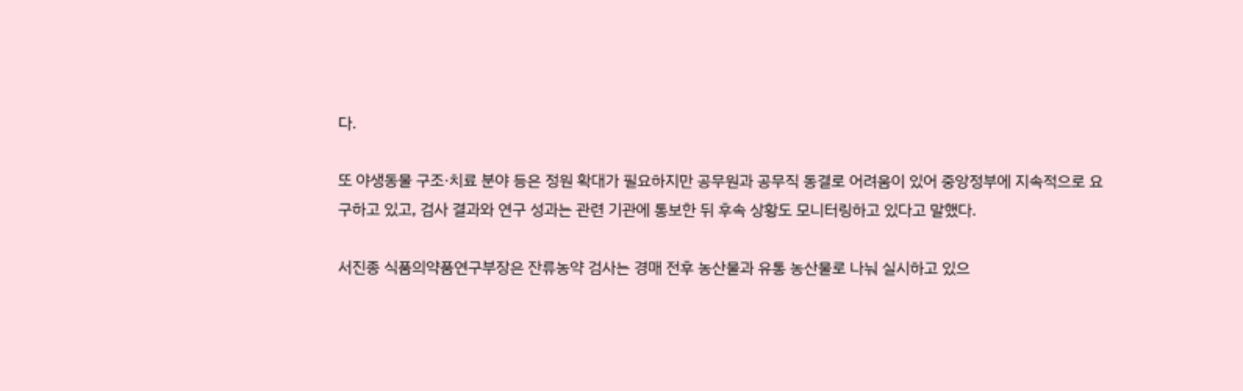다.

또 야생동물 구조·치료 분야 등은 정원 확대가 필요하지만 공무원과 공무직 동결로 어려움이 있어 중앙정부에 지속적으로 요구하고 있고, 검사 결과와 연구 성과는 관련 기관에 통보한 뒤 후속 상황도 모니터링하고 있다고 말했다.

서진종 식품의약품연구부장은 잔류농약 검사는 경매 전후 농산물과 유통 농산물로 나눠 실시하고 있으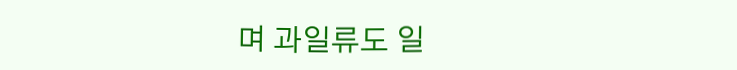며 과일류도 일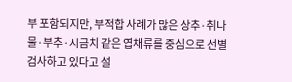부 포함되지만, 부적합 사례가 많은 상추·취나물·부추·시금치 같은 엽채류를 중심으로 선별 검사하고 있다고 설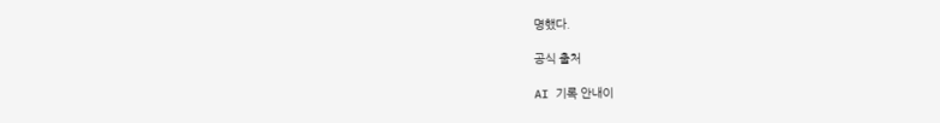명했다.

공식 출처

AI 기록 안내이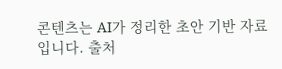콘텐츠는 AI가 정리한 초안 기반 자료입니다. 출처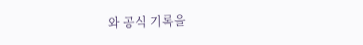와 공식 기록을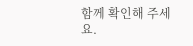함께 확인해 주세요.